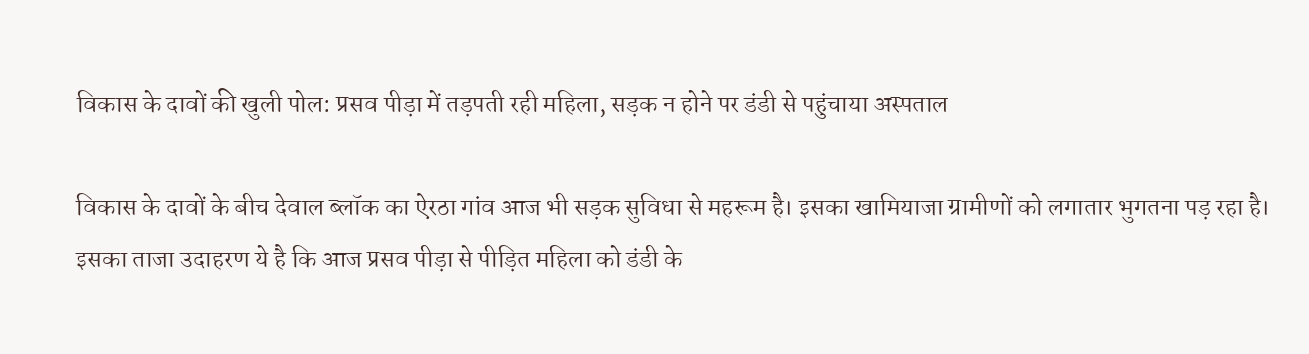विकास के दावों की खुली पोल: प्रसव पीड़ा में तड़पती रही महिला, सड़क न होने पर डंडी से पहुंचाया अस्पताल

विकास के दावों के बीच देवाल ब्लॉक का ऐरठा गांव आज भी सड़क सुविधा से महरूम है। इसका खामियाजा ग्रामीणों को लगातार भुगतना पड़ रहा है। इसका ताजा उदाहरण ये है कि आज प्रसव पीड़ा से पीड़ित महिला को डंडी के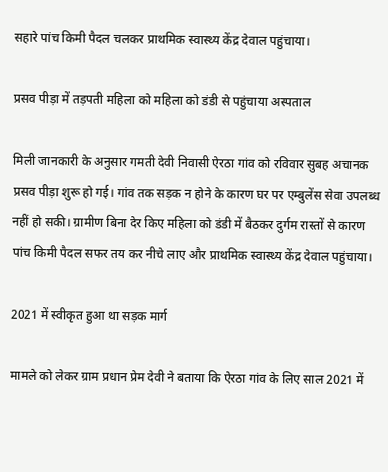सहारे पांच किमी पैदल चलकर प्राथमिक स्वास्थ्य केंद्र देवाल पहुंचाया।

प्रसव पीड़ा में तड़पती महिला को महिला को डंडी से पहुंचाया अस्पताल

मिली जानकारी के अनुसार गमती देवी निवासी ऐरठा गांव को रविवार सुबह अचानक प्रसव पीड़ा शुरू हो गई। गांव तक सड़क न होने के कारण घर पर एम्बुलेंस सेवा उपलब्ध नहीं हो सकी। ग्रामीण बिना देर किए महिला को डंडी में बैठकर दुर्गम रास्तों से कारण पांच किमी पैदल सफर तय कर नीचे लाए और प्राथमिक स्वास्थ्य केंद्र देवाल पहुंचाया।

2021 में स्वीकृत हुआ था सड़क मार्ग

मामले को लेकर ग्राम प्रधान प्रेम देवी ने बताया कि ऐरठा गांव के लिए साल 2021 में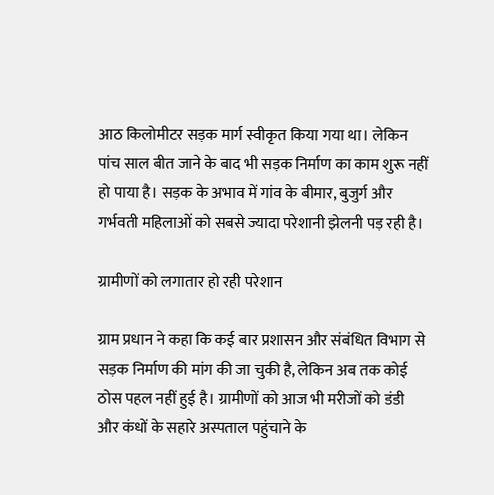आठ किलोमीटर सड़क मार्ग स्वीकृत किया गया था। लेकिन पांच साल बीत जाने के बाद भी सड़क निर्माण का काम शुरू नहीं हो पाया है। सड़क के अभाव में गांव के बीमार, बुजुर्ग और गर्भवती महिलाओं को सबसे ज्यादा परेशानी झेलनी पड़ रही है।

ग्रामीणों को लगातार हो रही परेशान

ग्राम प्रधान ने कहा कि कई बार प्रशासन और संबंधित विभाग से सड़क निर्माण की मांग की जा चुकी है, लेकिन अब तक कोई ठोस पहल नहीं हुई है। ग्रामीणों को आज भी मरीजों को डंडी और कंधों के सहारे अस्पताल पहुंचाने के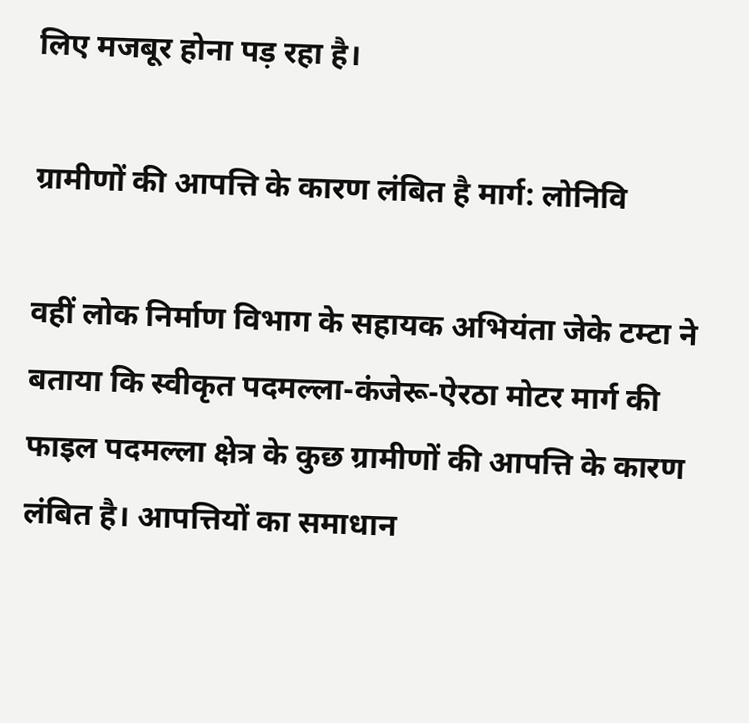लिए मजबूर होना पड़ रहा है।

ग्रामीणों की आपत्ति के कारण लंबित है मार्ग: लोनिवि

वहीं लोक निर्माण विभाग के सहायक अभियंता जेके टम्टा ने बताया कि स्वीकृत पदमल्ला-कंजेरू-ऐरठा मोटर मार्ग की फाइल पदमल्ला क्षेत्र के कुछ ग्रामीणों की आपत्ति के कारण लंबित है। आपत्तियों का समाधान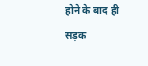होने के बाद ही सड़क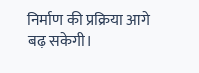निर्माण की प्रक्रिया आगे बढ़ सकेगी।